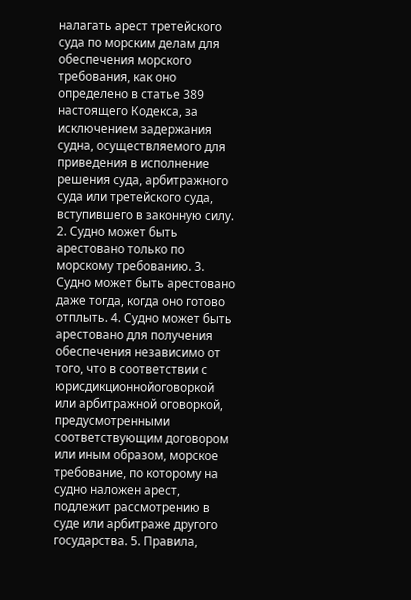налагать арест третейского суда по морским делам для обеспечения морского требования, как оно определено в статье 389 настоящего Кодекса, за исключением задержания судна, осуществляемого для приведения в исполнение решения суда, арбитражного суда или третейского суда, вступившего в законную силу. 2. Судно может быть арестовано только по морскому требованию. 3. Судно может быть арестовано даже тогда, когда оно готово отплыть. 4. Судно может быть арестовано для получения обеспечения независимо от того, что в соответствии с юрисдикционнойоговоркой или арбитражной оговоркой, предусмотренными соответствующим договором или иным образом, морское требование, по которому на судно наложен арест, подлежит рассмотрению в суде или арбитраже другого государства. 5. Правила,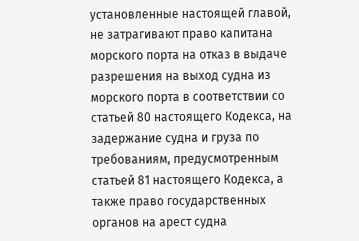установленные настоящей главой, не затрагивают право капитана морского порта на отказ в выдаче разрешения на выход судна из морского порта в соответствии со статьей 80 настоящего Кодекса, на задержание судна и груза по требованиям, предусмотренным статьей 81 настоящего Кодекса, а также право государственных органов на арест судна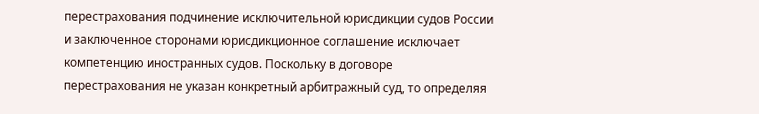перестрахования подчинение исключительной юрисдикции судов России и заключенное сторонами юрисдикционное соглашение исключает компетенцию иностранных судов. Поскольку в договоре перестрахования не указан конкретный арбитражный суд, то определяя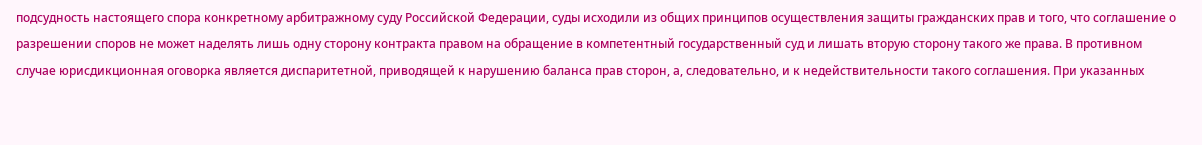подсудность настоящего спора конкретному арбитражному суду Российской Федерации, суды исходили из общих принципов осуществления защиты гражданских прав и того, что соглашение о разрешении споров не может наделять лишь одну сторону контракта правом на обращение в компетентный государственный суд и лишать вторую сторону такого же права. В противном случае юрисдикционная оговорка является диспаритетной, приводящей к нарушению баланса прав сторон, а, следовательно, и к недействительности такого соглашения. При указанных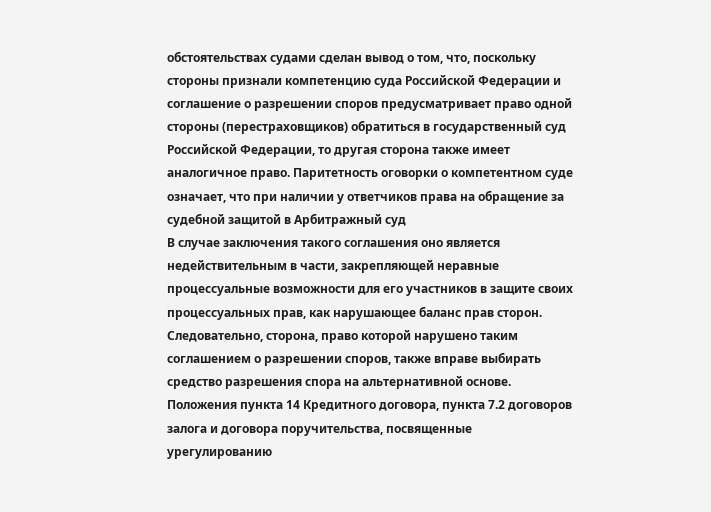обстоятельствах судами сделан вывод о том, что, поскольку стороны признали компетенцию суда Российской Федерации и соглашение о разрешении споров предусматривает право одной стороны (перестраховщиков) обратиться в государственный суд Российской Федерации, то другая сторона также имеет аналогичное право. Паритетность оговорки о компетентном суде означает, что при наличии у ответчиков права на обращение за судебной защитой в Арбитражный суд
В случае заключения такого соглашения оно является недействительным в части, закрепляющей неравные процессуальные возможности для его участников в защите своих процессуальных прав, как нарушающее баланс прав сторон. Следовательно, сторона, право которой нарушено таким соглашением о разрешении споров, также вправе выбирать средство разрешения спора на альтернативной основе. Положения пункта 14 Кредитного договора, пункта 7.2 договоров залога и договора поручительства, посвященные урегулированию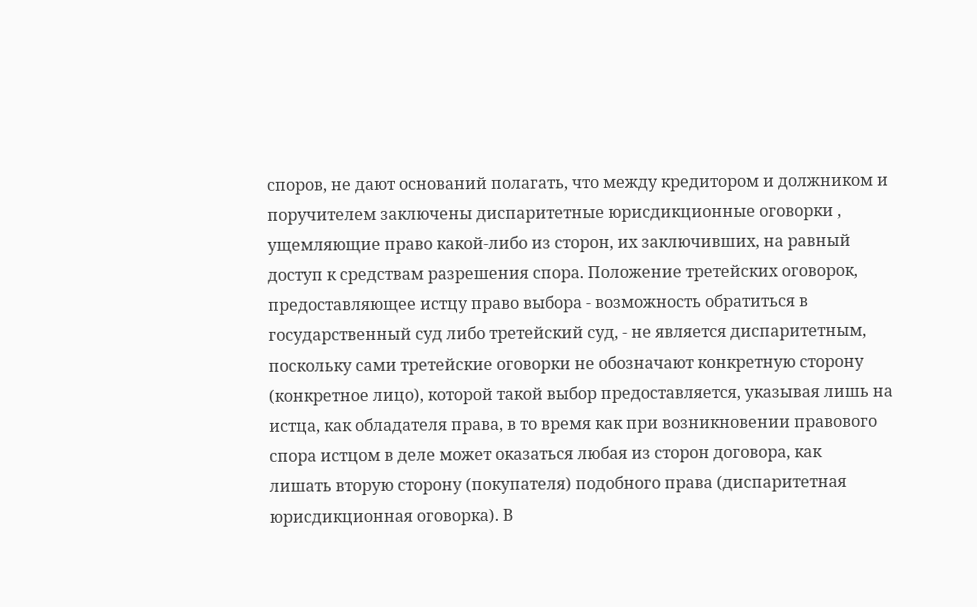споров, не дают оснований полагать, что между кредитором и должником и поручителем заключены диспаритетные юрисдикционные оговорки , ущемляющие право какой-либо из сторон, их заключивших, на равный доступ к средствам разрешения спора. Положение третейских оговорок, предоставляющее истцу право выбора - возможность обратиться в государственный суд либо третейский суд, - не является диспаритетным, поскольку сами третейские оговорки не обозначают конкретную сторону (конкретное лицо), которой такой выбор предоставляется, указывая лишь на истца, как обладателя права, в то время как при возникновении правового спора истцом в деле может оказаться любая из сторон договора, как
лишать вторую сторону (покупателя) подобного права (диспаритетная юрисдикционная оговорка). В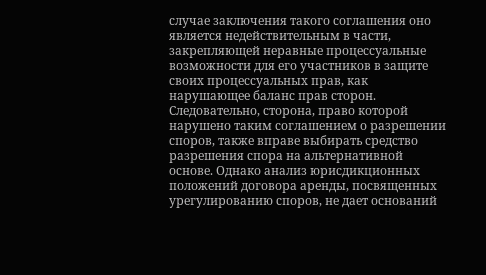случае заключения такого соглашения оно является недействительным в части, закрепляющей неравные процессуальные возможности для его участников в защите своих процессуальных прав, как нарушающее баланс прав сторон. Следовательно, сторона, право которой нарушено таким соглашением о разрешении споров, также вправе выбирать средство разрешения спора на альтернативной основе. Однако анализ юрисдикционных положений договора аренды, посвященных урегулированию споров, не дает оснований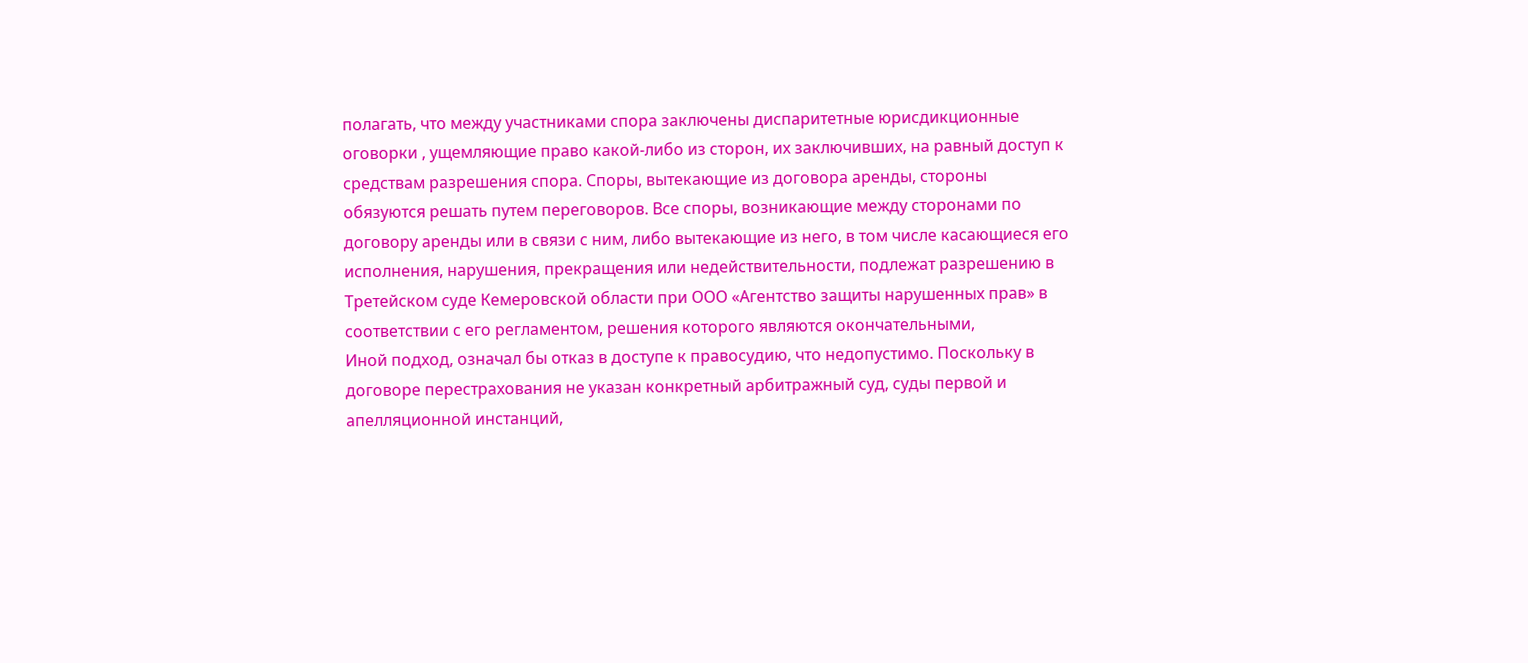полагать, что между участниками спора заключены диспаритетные юрисдикционные оговорки , ущемляющие право какой-либо из сторон, их заключивших, на равный доступ к средствам разрешения спора. Споры, вытекающие из договора аренды, стороны обязуются решать путем переговоров. Все споры, возникающие между сторонами по договору аренды или в связи с ним, либо вытекающие из него, в том числе касающиеся его исполнения, нарушения, прекращения или недействительности, подлежат разрешению в Третейском суде Кемеровской области при ООО «Агентство защиты нарушенных прав» в соответствии с его регламентом, решения которого являются окончательными,
Иной подход, означал бы отказ в доступе к правосудию, что недопустимо. Поскольку в договоре перестрахования не указан конкретный арбитражный суд, суды первой и апелляционной инстанций,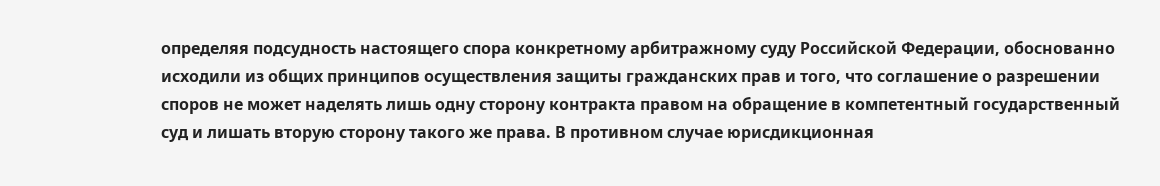определяя подсудность настоящего спора конкретному арбитражному суду Российской Федерации, обоснованно исходили из общих принципов осуществления защиты гражданских прав и того, что соглашение о разрешении споров не может наделять лишь одну сторону контракта правом на обращение в компетентный государственный суд и лишать вторую сторону такого же права. В противном случае юрисдикционная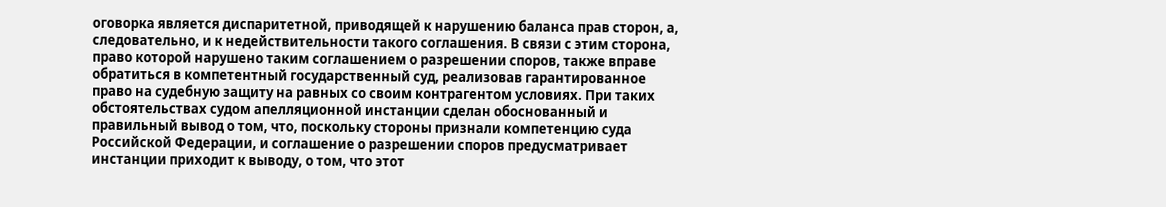оговорка является диспаритетной, приводящей к нарушению баланса прав сторон, а, следовательно, и к недействительности такого соглашения. В связи с этим сторона, право которой нарушено таким соглашением о разрешении споров, также вправе обратиться в компетентный государственный суд, реализовав гарантированное право на судебную защиту на равных со своим контрагентом условиях. При таких обстоятельствах судом апелляционной инстанции сделан обоснованный и правильный вывод о том, что, поскольку стороны признали компетенцию суда Российской Федерации, и соглашение о разрешении споров предусматривает
инстанции приходит к выводу, о том, что этот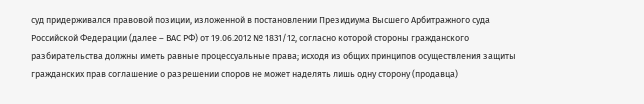суд придерживался правовой позиции, изложенной в постановлении Президиума Высшего Арбитражного суда Российской Федерации (далее – ВАС РФ) от 19.06.2012 № 1831/12, согласно которой стороны гражданского разбирательства должны иметь равные процессуальные права; исходя из общих принципов осуществления защиты гражданских прав соглашение о разрешении споров не может наделять лишь одну сторону (продавца)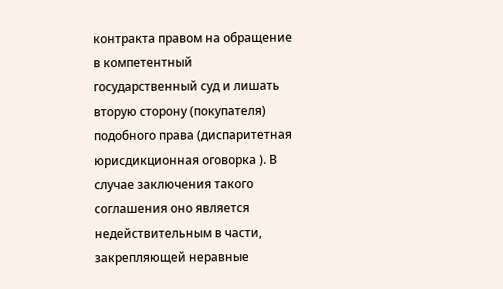контракта правом на обращение в компетентный государственный суд и лишать вторую сторону (покупателя) подобного права (диспаритетная юрисдикционная оговорка ). В случае заключения такого соглашения оно является недействительным в части, закрепляющей неравные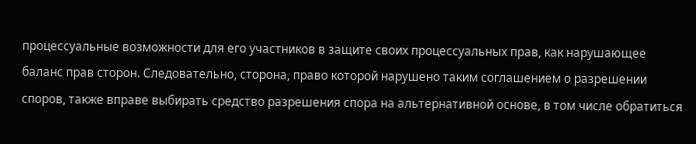процессуальные возможности для его участников в защите своих процессуальных прав, как нарушающее баланс прав сторон. Следовательно, сторона, право которой нарушено таким соглашением о разрешении споров, также вправе выбирать средство разрешения спора на альтернативной основе, в том числе обратиться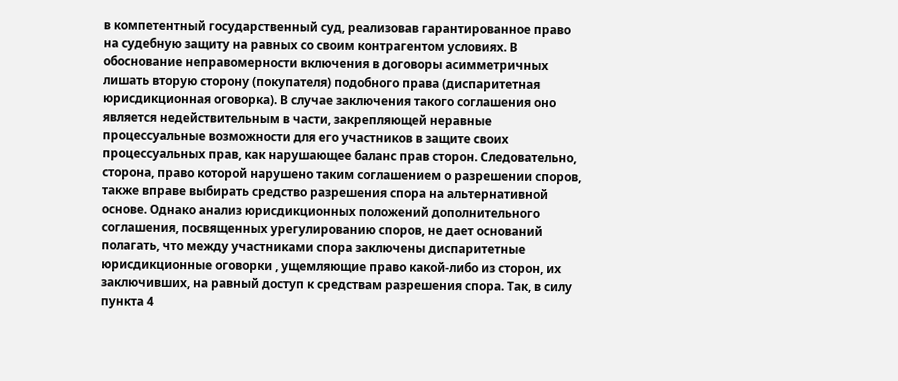в компетентный государственный суд, реализовав гарантированное право на судебную защиту на равных со своим контрагентом условиях. В обоснование неправомерности включения в договоры асимметричных
лишать вторую сторону (покупателя) подобного права (диспаритетная юрисдикционная оговорка). В случае заключения такого соглашения оно является недействительным в части, закрепляющей неравные процессуальные возможности для его участников в защите своих процессуальных прав, как нарушающее баланс прав сторон. Следовательно, сторона, право которой нарушено таким соглашением о разрешении споров, также вправе выбирать средство разрешения спора на альтернативной основе. Однако анализ юрисдикционных положений дополнительного соглашения, посвященных урегулированию споров, не дает оснований полагать, что между участниками спора заключены диспаритетные юрисдикционные оговорки , ущемляющие право какой-либо из сторон, их заключивших, на равный доступ к средствам разрешения спора. Так, в силу пункта 4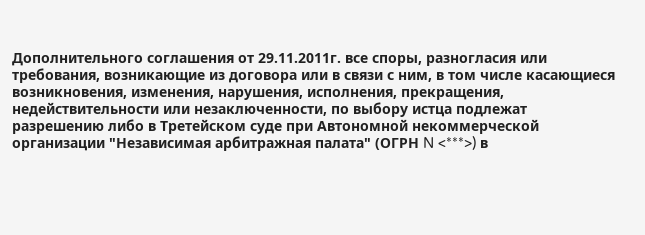Дополнительного соглашения от 29.11.2011г. все споры, разногласия или требования, возникающие из договора или в связи с ним, в том числе касающиеся возникновения, изменения, нарушения, исполнения, прекращения, недействительности или незаключенности, по выбору истца подлежат разрешению либо в Третейском суде при Автономной некоммерческой организации "Независимая арбитражная палата" (ОГРН N <***>) в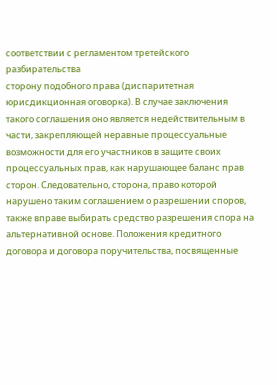соответствии с регламентом третейского разбирательства
сторону подобного права (диспаритетная юрисдикционная оговорка). В случае заключения такого соглашения оно является недействительным в части, закрепляющей неравные процессуальные возможности для его участников в защите своих процессуальных прав, как нарушающее баланс прав сторон. Следовательно, сторона, право которой нарушено таким соглашением о разрешении споров, также вправе выбирать средство разрешения спора на альтернативной основе. Положения кредитного договора и договора поручительства, посвященные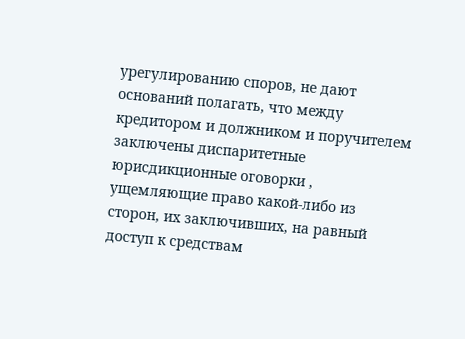урегулированию споров, не дают оснований полагать, что между кредитором и должником и поручителем заключены диспаритетные юрисдикционные оговорки , ущемляющие право какой-либо из сторон, их заключивших, на равный доступ к средствам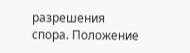разрешения спора. Положение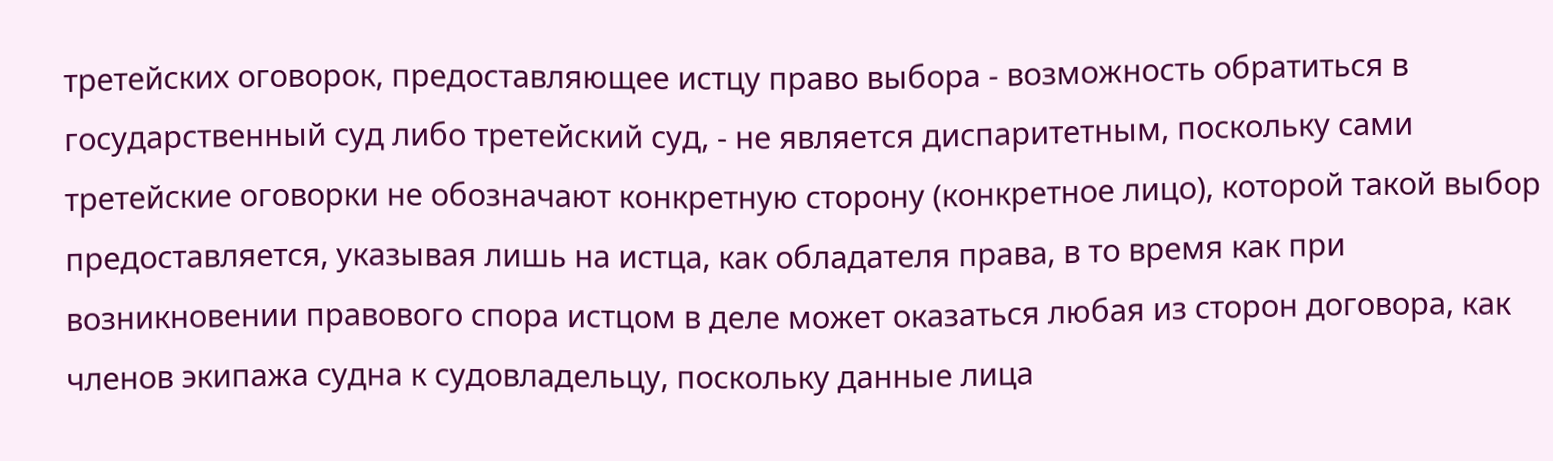третейских оговорок, предоставляющее истцу право выбора - возможность обратиться в государственный суд либо третейский суд, - не является диспаритетным, поскольку сами третейские оговорки не обозначают конкретную сторону (конкретное лицо), которой такой выбор предоставляется, указывая лишь на истца, как обладателя права, в то время как при возникновении правового спора истцом в деле может оказаться любая из сторон договора, как
членов экипажа судна к судовладельцу, поскольку данные лица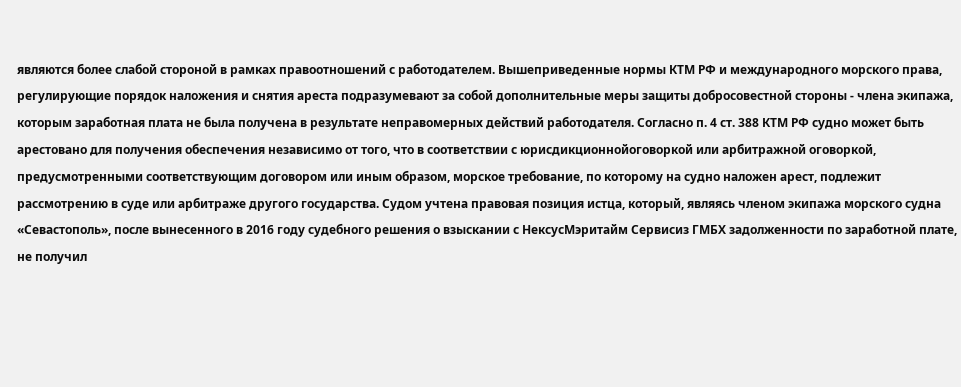являются более слабой стороной в рамках правоотношений с работодателем. Вышеприведенные нормы КТМ РФ и международного морского права, регулирующие порядок наложения и снятия ареста подразумевают за собой дополнительные меры защиты добросовестной стороны - члена экипажа, которым заработная плата не была получена в результате неправомерных действий работодателя. Согласно п. 4 ст. 388 КТМ РФ судно может быть арестовано для получения обеспечения независимо от того, что в соответствии с юрисдикционнойоговоркой или арбитражной оговоркой, предусмотренными соответствующим договором или иным образом, морское требование, по которому на судно наложен арест, подлежит рассмотрению в суде или арбитраже другого государства. Судом учтена правовая позиция истца, который, являясь членом экипажа морского судна «Севастополь», после вынесенного в 2016 году судебного решения о взыскании с НексусМэритайм Сервисиз ГМБХ задолженности по заработной плате, не получил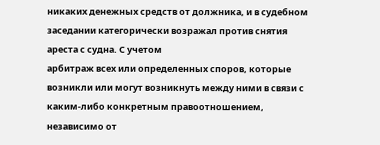никаких денежных средств от должника, и в судебном заседании категорически возражал против снятия ареста с судна. С учетом
арбитраж всех или определенных споров, которые возникли или могут возникнуть между ними в связи с каким-либо конкретным правоотношением, независимо от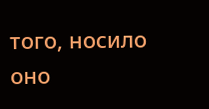того, носило оно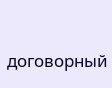договорный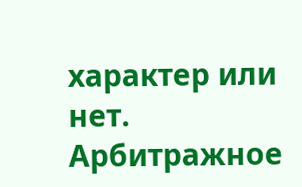характер или нет. Арбитражное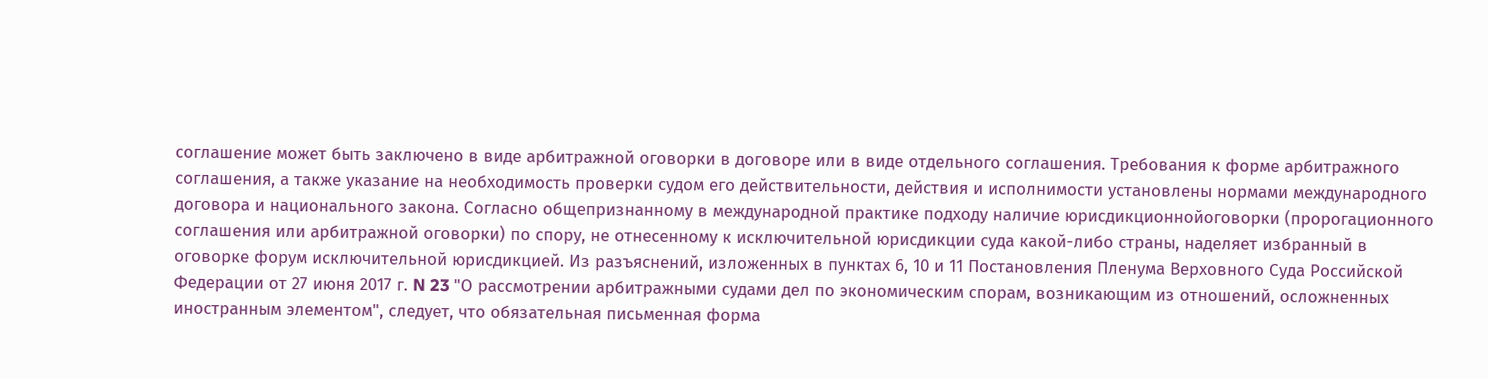соглашение может быть заключено в виде арбитражной оговорки в договоре или в виде отдельного соглашения. Требования к форме арбитражного соглашения, а также указание на необходимость проверки судом его действительности, действия и исполнимости установлены нормами международного договора и национального закона. Согласно общепризнанному в международной практике подходу наличие юрисдикционнойоговорки (пророгационного соглашения или арбитражной оговорки) по спору, не отнесенному к исключительной юрисдикции суда какой-либо страны, наделяет избранный в оговорке форум исключительной юрисдикцией. Из разъяснений, изложенных в пунктах 6, 10 и 11 Постановления Пленума Верховного Суда Российской Федерации от 27 июня 2017 г. N 23 "О рассмотрении арбитражными судами дел по экономическим спорам, возникающим из отношений, осложненных иностранным элементом", следует, что обязательная письменная форма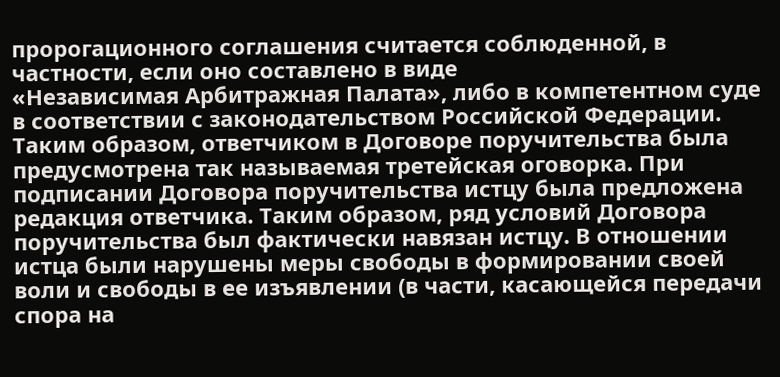пророгационного соглашения считается соблюденной, в частности, если оно составлено в виде
«Независимая Арбитражная Палата», либо в компетентном суде в соответствии с законодательством Российской Федерации. Таким образом, ответчиком в Договоре поручительства была предусмотрена так называемая третейская оговорка. При подписании Договора поручительства истцу была предложена редакция ответчика. Таким образом, ряд условий Договора поручительства был фактически навязан истцу. В отношении истца были нарушены меры свободы в формировании своей воли и свободы в ее изъявлении (в части, касающейся передачи спора на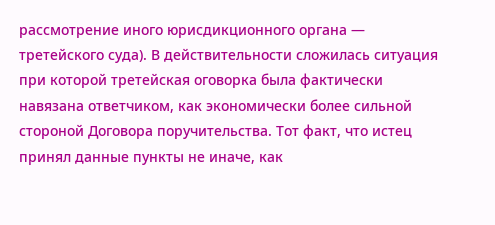рассмотрение иного юрисдикционного органа — третейского суда). В действительности сложилась ситуация при которой третейская оговорка была фактически навязана ответчиком, как экономически более сильной стороной Договора поручительства. Тот факт, что истец принял данные пункты не иначе, как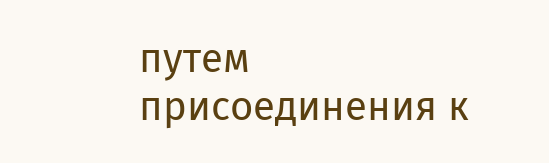путем присоединения к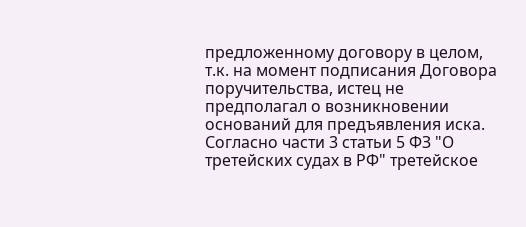предложенному договору в целом, т.к. на момент подписания Договора поручительства, истец не предполагал о возникновении оснований для предъявления иска. Согласно части 3 статьи 5 ФЗ "О третейских судах в РФ" третейское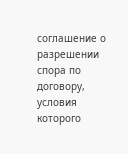соглашение о разрешении спора по договору, условия которого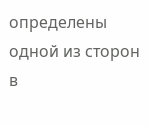определены одной из сторон в